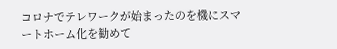コロナでテレワークが始まったのを機にスマートホーム化を勧めて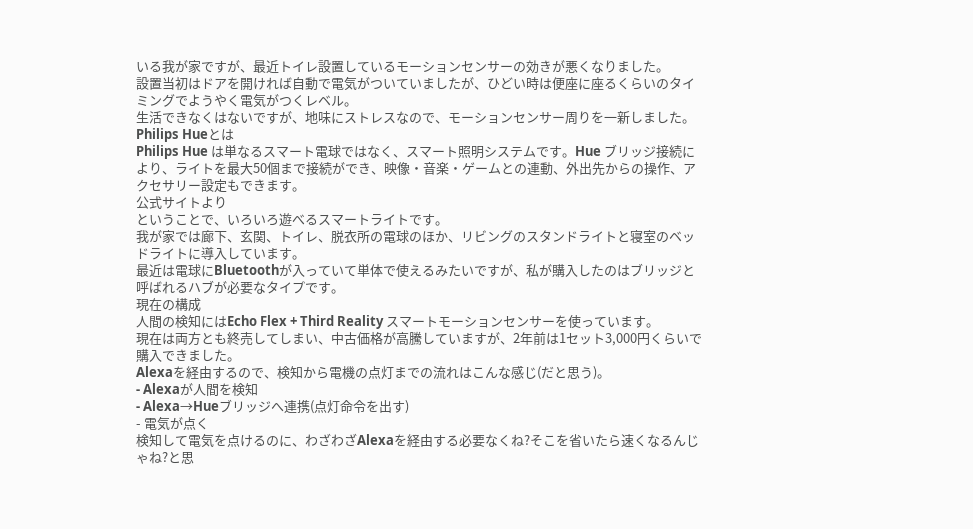いる我が家ですが、最近トイレ設置しているモーションセンサーの効きが悪くなりました。
設置当初はドアを開ければ自動で電気がついていましたが、ひどい時は便座に座るくらいのタイミングでようやく電気がつくレベル。
生活できなくはないですが、地味にストレスなので、モーションセンサー周りを一新しました。
Philips Hueとは
Philips Hue は単なるスマート電球ではなく、スマート照明システムです。Hue ブリッジ接続により、ライトを最大50個まで接続ができ、映像・音楽・ゲームとの連動、外出先からの操作、アクセサリー設定もできます。
公式サイトより
ということで、いろいろ遊べるスマートライトです。
我が家では廊下、玄関、トイレ、脱衣所の電球のほか、リビングのスタンドライトと寝室のベッドライトに導入しています。
最近は電球にBluetoothが入っていて単体で使えるみたいですが、私が購入したのはブリッジと呼ばれるハブが必要なタイプです。
現在の構成
人間の検知にはEcho Flex + Third Reality スマートモーションセンサーを使っています。
現在は両方とも終売してしまい、中古価格が高騰していますが、2年前は1セット3,000円くらいで購入できました。
Alexaを経由するので、検知から電機の点灯までの流れはこんな感じ(だと思う)。
- Alexaが人間を検知
- Alexa→Hueブリッジへ連携(点灯命令を出す)
- 電気が点く
検知して電気を点けるのに、わざわざAlexaを経由する必要なくね?そこを省いたら速くなるんじゃね?と思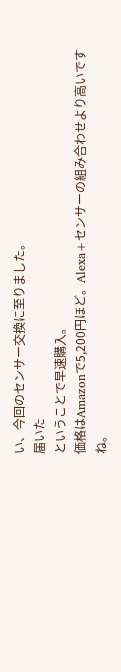い、今回のセンサー交換に至りました。
届いた
ということで早速購入。
価格はAmazonで5,200円ほど。Alexa+センサーの組み合わせより高いですね。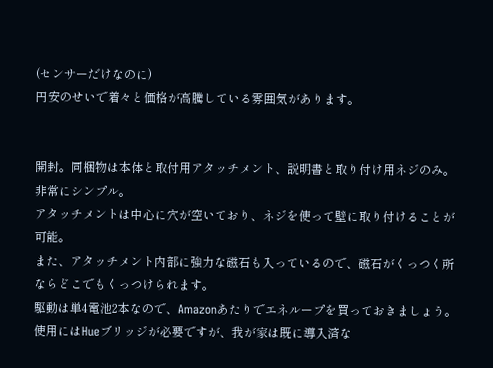(センサーだけなのに)
円安のせいで着々と価格が高騰している雰囲気があります。


開封。同梱物は本体と取付用アタッチメント、説明書と取り付け用ネジのみ。非常にシンプル。
アタッチメントは中心に穴が空いており、ネジを使って壁に取り付けることが可能。
また、アタッチメント内部に強力な磁石も入っているので、磁石がくっつく所ならどこでもくっつけられます。
駆動は単4電池2本なので、Amazonあたりでエネループを買っておきましょう。
使用にはHueブリッジが必要ですが、我が家は既に導入済な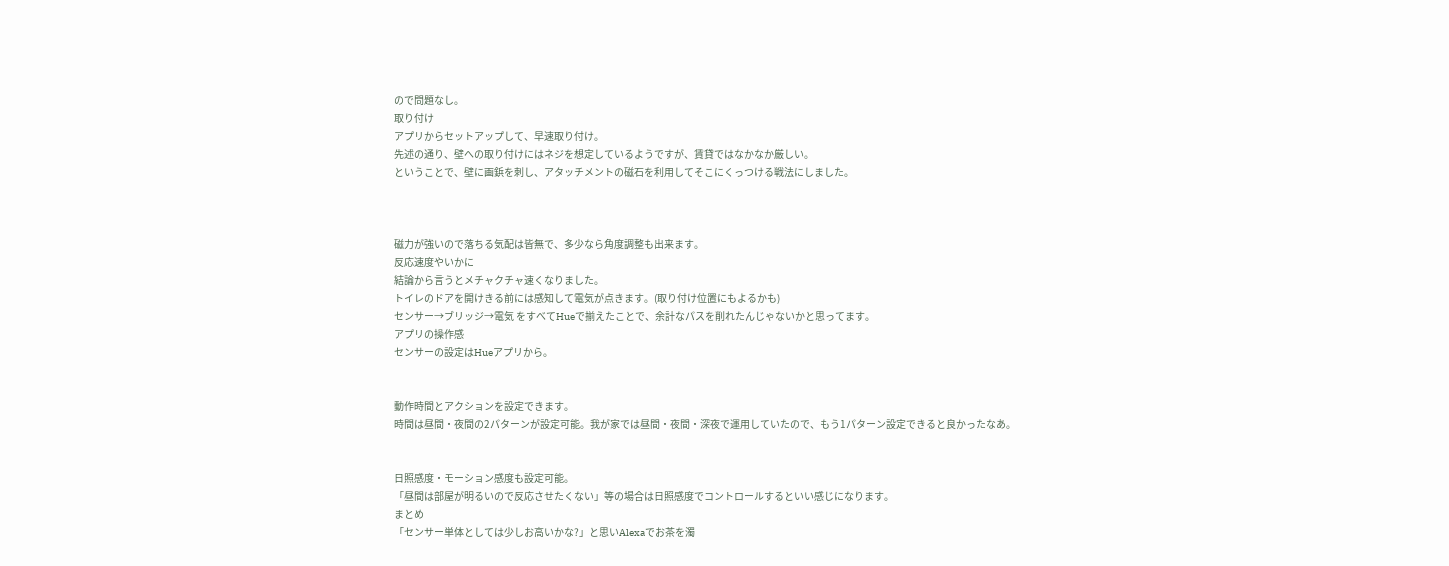ので問題なし。
取り付け
アプリからセットアップして、早速取り付け。
先述の通り、壁への取り付けにはネジを想定しているようですが、賃貸ではなかなか厳しい。
ということで、壁に画鋲を刺し、アタッチメントの磁石を利用してそこにくっつける戦法にしました。



磁力が強いので落ちる気配は皆無で、多少なら角度調整も出来ます。
反応速度やいかに
結論から言うとメチャクチャ速くなりました。
トイレのドアを開けきる前には感知して電気が点きます。(取り付け位置にもよるかも)
センサー→ブリッジ→電気 をすべてHueで揃えたことで、余計なパスを削れたんじゃないかと思ってます。
アプリの操作感
センサーの設定はHueアプリから。


動作時間とアクションを設定できます。
時間は昼間・夜間の2パターンが設定可能。我が家では昼間・夜間・深夜で運用していたので、もう1パターン設定できると良かったなあ。


日照感度・モーション感度も設定可能。
「昼間は部屋が明るいので反応させたくない」等の場合は日照感度でコントロールするといい感じになります。
まとめ
「センサー単体としては少しお高いかな?」と思いAlexaでお茶を濁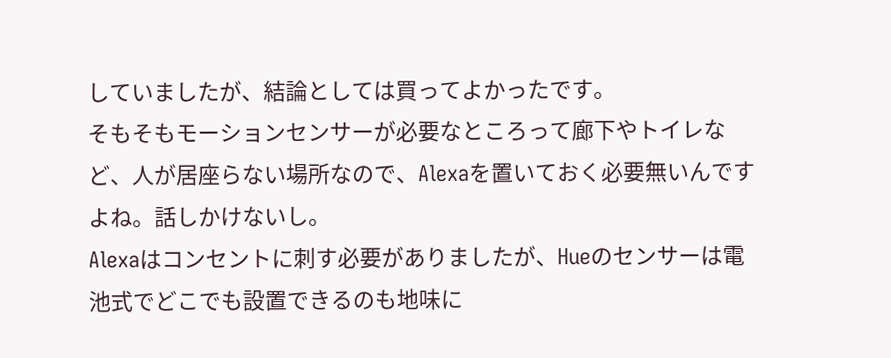していましたが、結論としては買ってよかったです。
そもそもモーションセンサーが必要なところって廊下やトイレなど、人が居座らない場所なので、Alexaを置いておく必要無いんですよね。話しかけないし。
Alexaはコンセントに刺す必要がありましたが、Hueのセンサーは電池式でどこでも設置できるのも地味に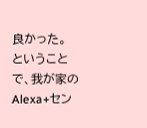良かった。
ということで、我が家のAlexa+セン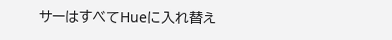サーはすべてHueに入れ替え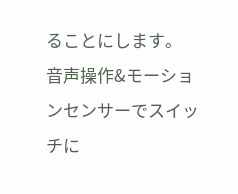ることにします。
音声操作&モーションセンサーでスイッチに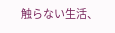触らない生活、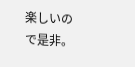楽しいので是非。